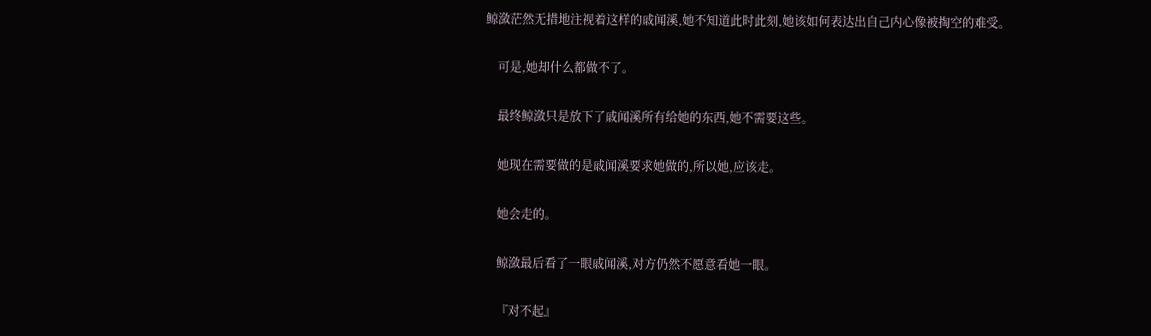鲸潋茫然无措地注视着这样的戚闻溪,她不知道此时此刻,她该如何表达出自己内心像被掏空的难受。

    可是,她却什么都做不了。

    最终鲸潋只是放下了戚闻溪所有给她的东西,她不需要这些。

    她现在需要做的是戚闻溪要求她做的,所以她,应该走。

    她会走的。

    鲸潋最后看了一眼戚闻溪,对方仍然不愿意看她一眼。

    『对不起』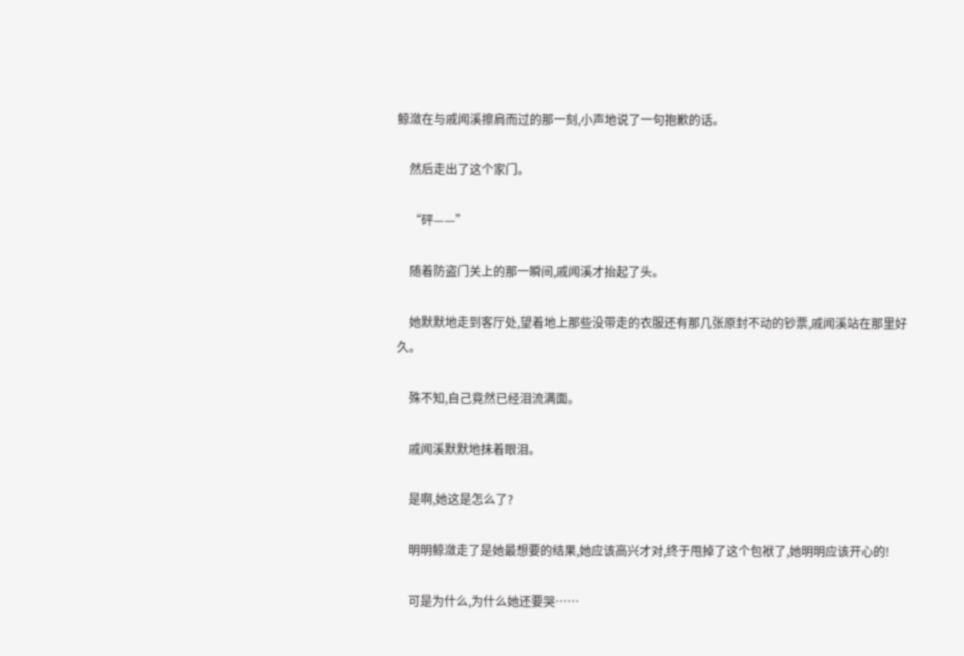鲸潋在与戚闻溪擦肩而过的那一刻,小声地说了一句抱歉的话。

    然后走出了这个家门。

    “砰——”

    随着防盗门关上的那一瞬间,戚闻溪才抬起了头。

    她默默地走到客厅处,望着地上那些没带走的衣服还有那几张原封不动的钞票,戚闻溪站在那里好久。

    殊不知,自己竟然已经泪流满面。

    戚闻溪默默地抹着眼泪。

    是啊,她这是怎么了?

    明明鲸潋走了是她最想要的结果,她应该高兴才对,终于甩掉了这个包袱了,她明明应该开心的!

    可是为什么,为什么她还要哭……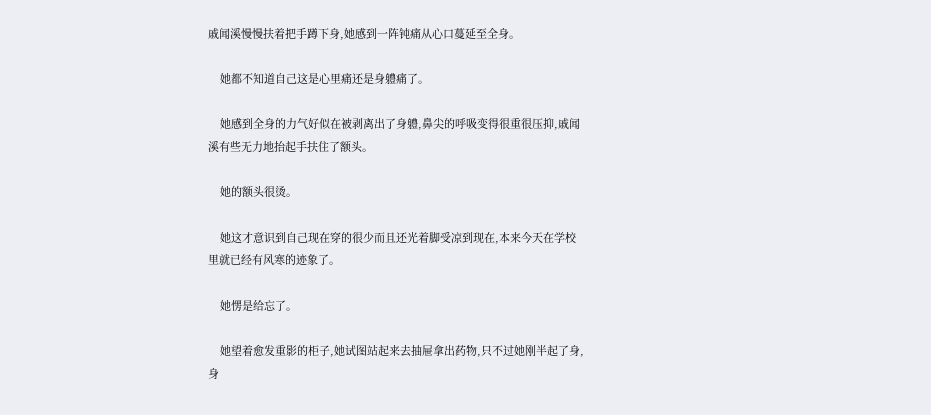戚闻溪慢慢扶着把手蹲下身,她感到一阵钝痛从心口蔓延至全身。

    她都不知道自己这是心里痛还是身軆痛了。

    她感到全身的力气好似在被剥离出了身軆,鼻尖的呼吸变得很重很压抑,戚闻溪有些无力地抬起手扶住了额头。

    她的额头很烫。

    她这才意识到自己现在穿的很少而且还光着脚受凉到现在,本来今天在学校里就已经有风寒的迹象了。

    她愣是给忘了。

    她望着愈发重影的柜子,她试图站起来去抽屉拿出药物,只不过她刚半起了身,身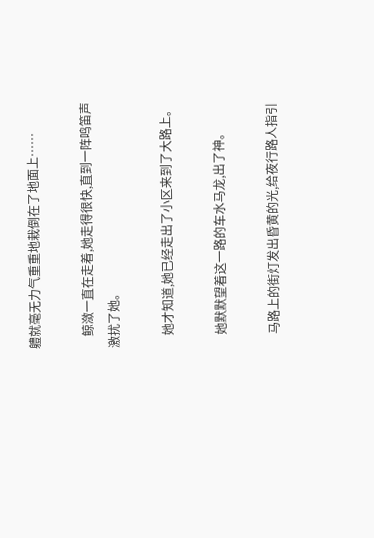軆就毫无力气重重地栽倒在了地面上……

    鲸潋一直在走着,她走得很快,直到一阵鸣笛声激扰了她。

    她才知道,她已经走出了小区来到了大路上。

    她默默望着这一路的车水马龙,出了神。

    马路上的街灯发出昏黄的光,给夜行路人指引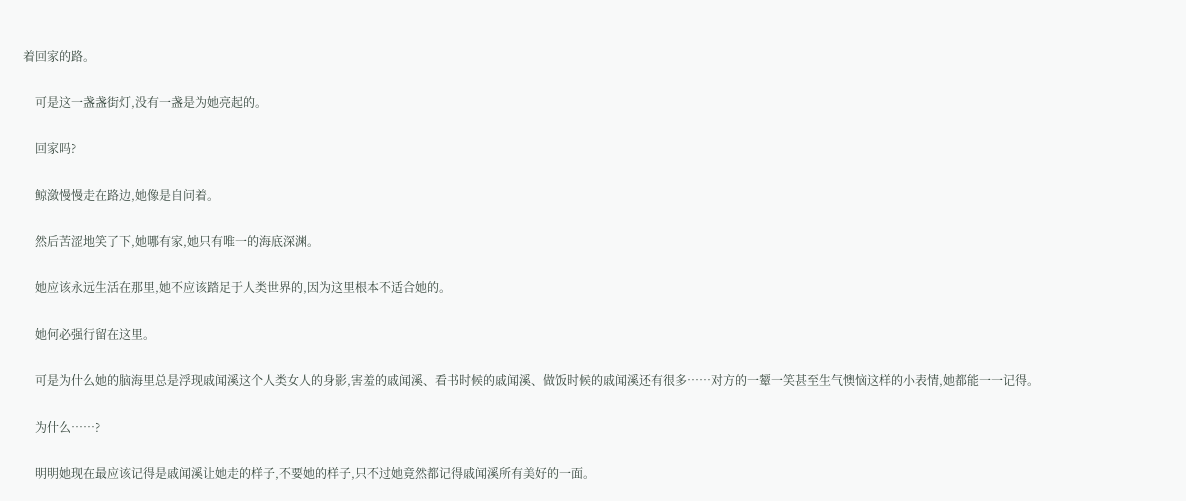着回家的路。

    可是这一盏盏街灯,没有一盏是为她亮起的。

    回家吗?

    鲸潋慢慢走在路边,她像是自问着。

    然后苦涩地笑了下,她哪有家,她只有唯一的海底深渊。

    她应该永远生活在那里,她不应该踏足于人类世界的,因为这里根本不适合她的。

    她何必强行留在这里。

    可是为什么她的脑海里总是浮现戚闻溪这个人类女人的身影,害羞的戚闻溪、看书时候的戚闻溪、做饭时候的戚闻溪还有很多……对方的一颦一笑甚至生气懊恼这样的小表情,她都能一一记得。

    为什么……?

    明明她现在最应该记得是戚闻溪让她走的样子,不要她的样子,只不过她竟然都记得戚闻溪所有美好的一面。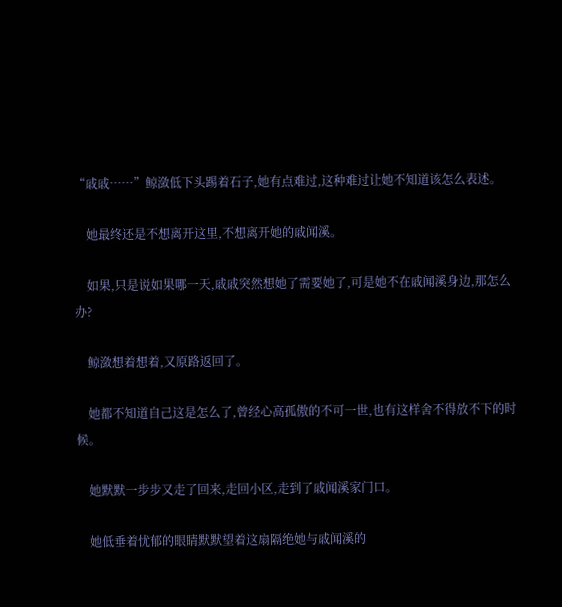“戚戚……”鲸潋低下头踢着石子,她有点难过,这种难过让她不知道该怎么表述。

    她最终还是不想离开这里,不想离开她的戚闻溪。

    如果,只是说如果哪一天,戚戚突然想她了需要她了,可是她不在戚闻溪身边,那怎么办?

    鲸潋想着想着,又原路返回了。

    她都不知道自己这是怎么了,曾经心高孤傲的不可一世,也有这样舍不得放不下的时候。

    她默默一步步又走了回来,走回小区,走到了戚闻溪家门口。

    她低垂着忧郁的眼睛默默望着这扇隔绝她与戚闻溪的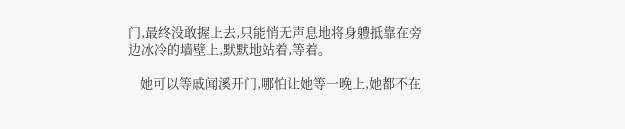门,最终没敢握上去,只能悄无声息地将身軆抵靠在旁边冰冷的墙壁上,默默地站着,等着。

    她可以等戚闻溪开门,哪怕让她等一晚上,她都不在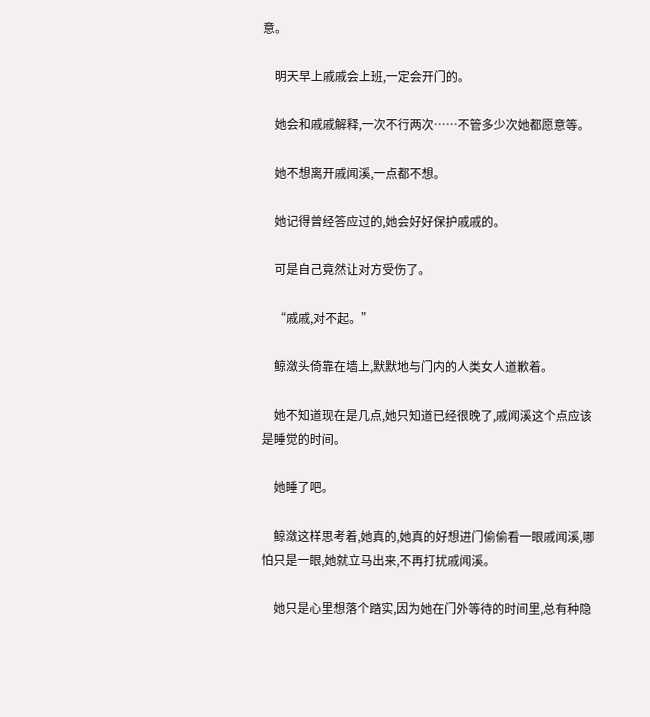意。

    明天早上戚戚会上班,一定会开门的。

    她会和戚戚解释,一次不行两次……不管多少次她都愿意等。

    她不想离开戚闻溪,一点都不想。

    她记得曾经答应过的,她会好好保护戚戚的。

    可是自己竟然让对方受伤了。

    “戚戚,对不起。”

    鲸潋头倚靠在墙上,默默地与门内的人类女人道歉着。

    她不知道现在是几点,她只知道已经很晚了,戚闻溪这个点应该是睡觉的时间。

    她睡了吧。

    鲸潋这样思考着,她真的,她真的好想进门偷偷看一眼戚闻溪,哪怕只是一眼,她就立马出来,不再打扰戚闻溪。

    她只是心里想落个踏实,因为她在门外等待的时间里,总有种隐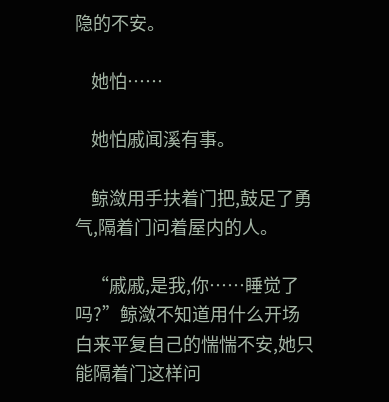隐的不安。

    她怕……

    她怕戚闻溪有事。

    鲸潋用手扶着门把,鼓足了勇气,隔着门问着屋内的人。

    “戚戚,是我,你……睡觉了吗?”鲸潋不知道用什么开场白来平复自己的惴惴不安,她只能隔着门这样问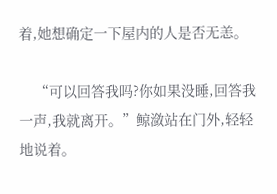着,她想确定一下屋内的人是否无恙。

    “可以回答我吗?你如果没睡,回答我一声,我就离开。”鲸潋站在门外,轻轻地说着。